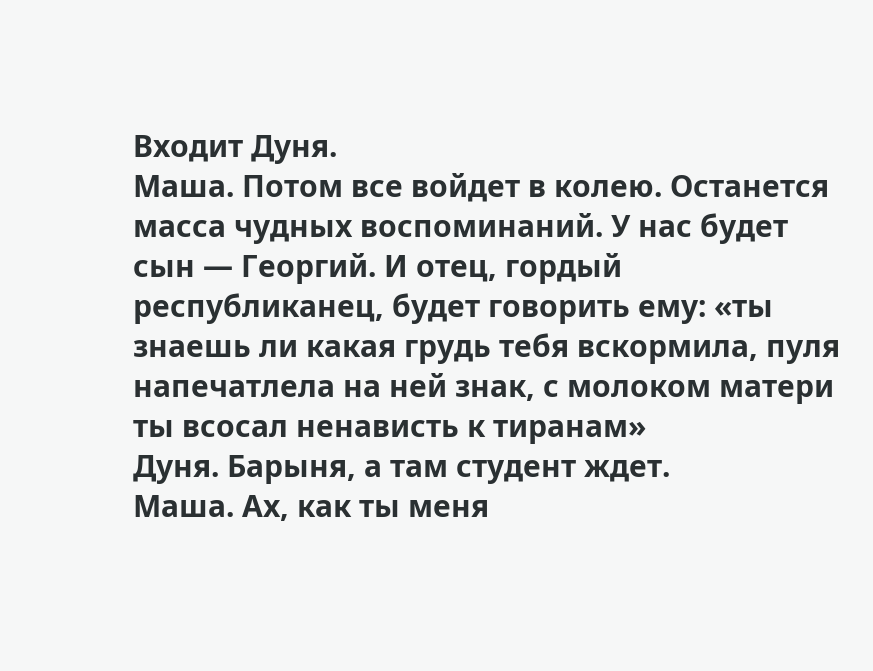Входит Дуня.
Маша. Потом все войдет в колею. Останется масса чудных воспоминаний. У нас будет сын — Георгий. И отец, гордый республиканец, будет говорить ему: «ты знаешь ли какая грудь тебя вскормила, пуля напечатлела на ней знак, с молоком матери ты всосал ненависть к тиранам»
Дуня. Барыня, а там студент ждет.
Маша. Ах, как ты меня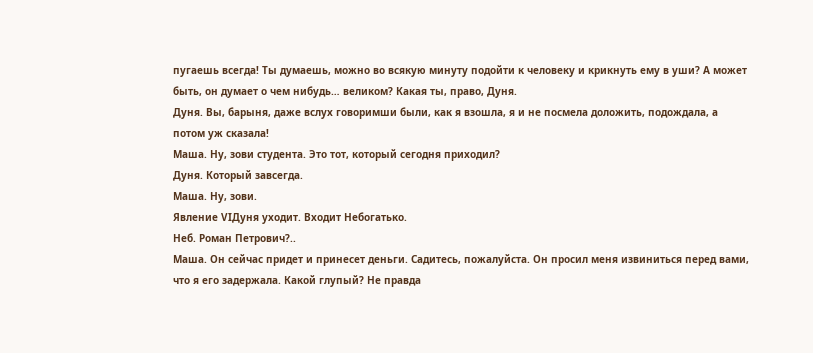пугаешь всегда! Ты думаешь, можно во всякую минуту подойти к человеку и крикнуть ему в уши? А может быть, он думает о чем нибудь… великом? Какая ты, право, Дуня.
Дуня. Вы, барыня, даже вслух говоримши были, как я взошла, я и не посмела доложить, подождала, а потом уж сказала!
Маша. Ну, зови студента. Это тот, который сегодня приходил?
Дуня. Который завсегда.
Маша. Ну, зови.
Явление VIДуня уходит. Входит Небогатько.
Неб. Роман Петрович?..
Маша. Он сейчас придет и принесет деньги. Садитесь, пожалуйста. Он просил меня извиниться перед вами, что я его задержала. Какой глупый? Не правда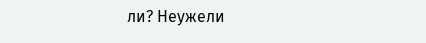ли? Неужели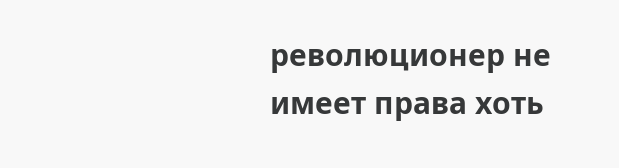революционер не имеет права хоть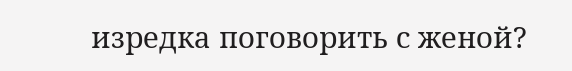изредка поговорить с женой?